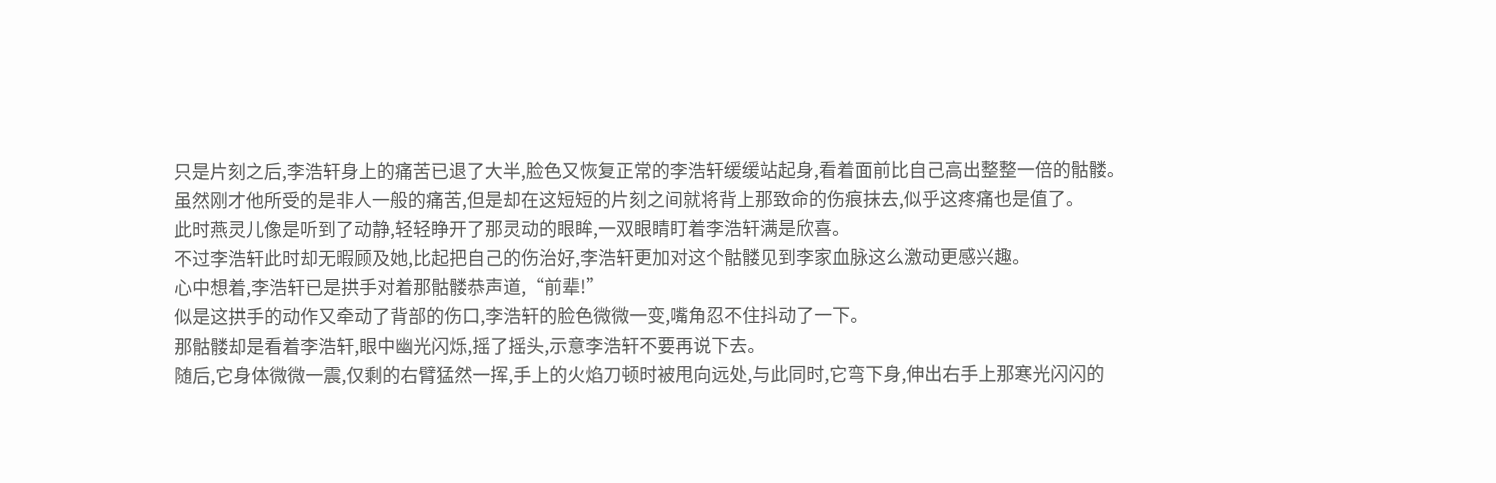只是片刻之后,李浩轩身上的痛苦已退了大半,脸色又恢复正常的李浩轩缓缓站起身,看着面前比自己高出整整一倍的骷髅。
虽然刚才他所受的是非人一般的痛苦,但是却在这短短的片刻之间就将背上那致命的伤痕抹去,似乎这疼痛也是值了。
此时燕灵儿像是听到了动静,轻轻睁开了那灵动的眼眸,一双眼睛盯着李浩轩满是欣喜。
不过李浩轩此时却无暇顾及她,比起把自己的伤治好,李浩轩更加对这个骷髅见到李家血脉这么激动更感兴趣。
心中想着,李浩轩已是拱手对着那骷髅恭声道,“前辈!”
似是这拱手的动作又牵动了背部的伤口,李浩轩的脸色微微一变,嘴角忍不住抖动了一下。
那骷髅却是看着李浩轩,眼中幽光闪烁,摇了摇头,示意李浩轩不要再说下去。
随后,它身体微微一震,仅剩的右臂猛然一挥,手上的火焰刀顿时被甩向远处,与此同时,它弯下身,伸出右手上那寒光闪闪的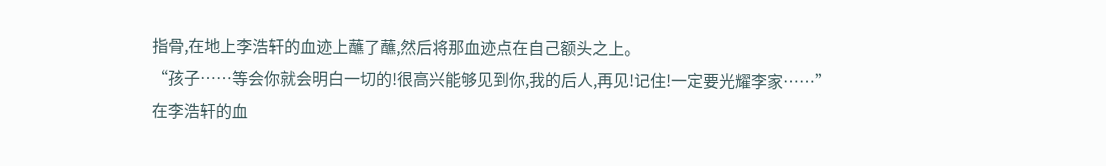指骨,在地上李浩轩的血迹上蘸了蘸,然后将那血迹点在自己额头之上。
“孩子……等会你就会明白一切的!很高兴能够见到你,我的后人,再见!记住!一定要光耀李家……”
在李浩轩的血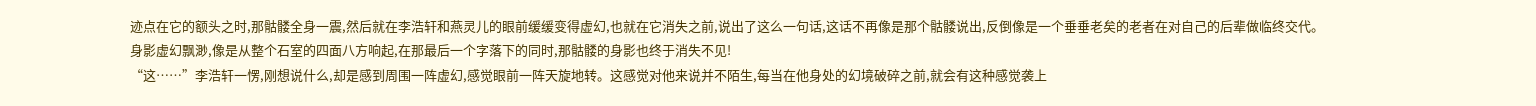迹点在它的额头之时,那骷髅全身一震,然后就在李浩轩和燕灵儿的眼前缓缓变得虚幻,也就在它消失之前,说出了这么一句话,这话不再像是那个骷髅说出,反倒像是一个垂垂老矣的老者在对自己的后辈做临终交代。
身影虚幻飘渺,像是从整个石室的四面八方响起,在那最后一个字落下的同时,那骷髅的身影也终于消失不见!
“这……”李浩轩一愣,刚想说什么,却是感到周围一阵虚幻,感觉眼前一阵天旋地转。这感觉对他来说并不陌生,每当在他身处的幻境破碎之前,就会有这种感觉袭上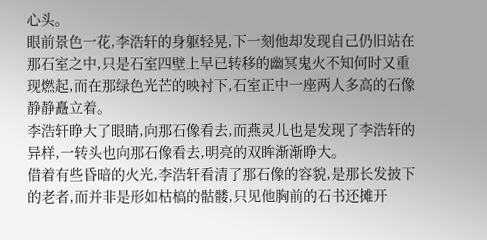心头。
眼前景色一花,李浩轩的身躯轻晃,下一刻他却发现自己仍旧站在那石室之中,只是石室四壁上早已转移的幽冥鬼火不知何时又重现燃起,而在那绿色光芒的映衬下,石室正中一座两人多高的石像静静矗立着。
李浩轩睁大了眼睛,向那石像看去,而燕灵儿也是发现了李浩轩的异样,一转头也向那石像看去,明亮的双眸渐渐睁大。
借着有些昏暗的火光,李浩轩看清了那石像的容貌,是那长发披下的老者,而并非是形如枯槁的骷髅,只见他胸前的石书还摊开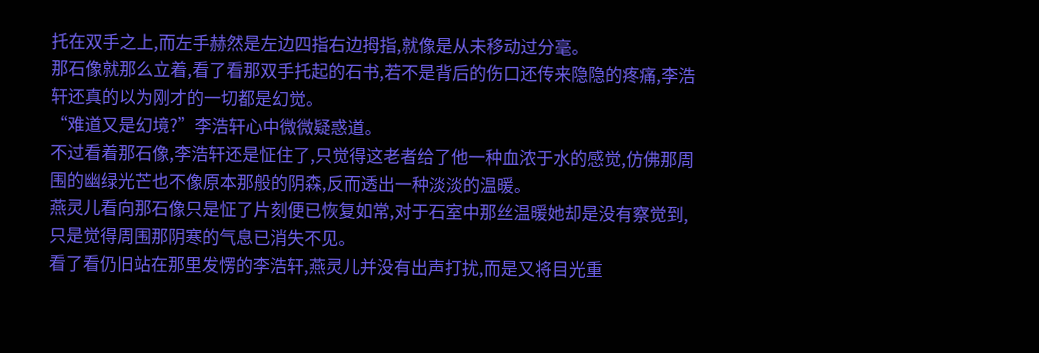托在双手之上,而左手赫然是左边四指右边拇指,就像是从未移动过分毫。
那石像就那么立着,看了看那双手托起的石书,若不是背后的伤口还传来隐隐的疼痛,李浩轩还真的以为刚才的一切都是幻觉。
“难道又是幻境?”李浩轩心中微微疑惑道。
不过看着那石像,李浩轩还是怔住了,只觉得这老者给了他一种血浓于水的感觉,仿佛那周围的幽绿光芒也不像原本那般的阴森,反而透出一种淡淡的温暖。
燕灵儿看向那石像只是怔了片刻便已恢复如常,对于石室中那丝温暖她却是没有察觉到,只是觉得周围那阴寒的气息已消失不见。
看了看仍旧站在那里发愣的李浩轩,燕灵儿并没有出声打扰,而是又将目光重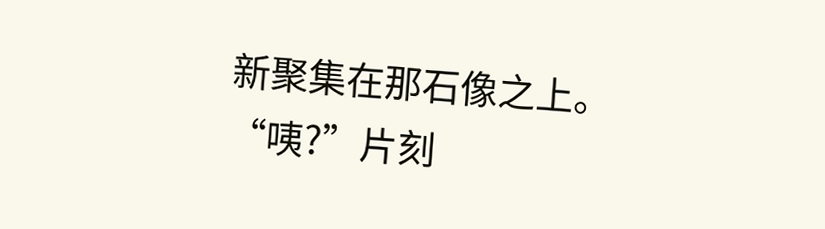新聚集在那石像之上。
“咦?”片刻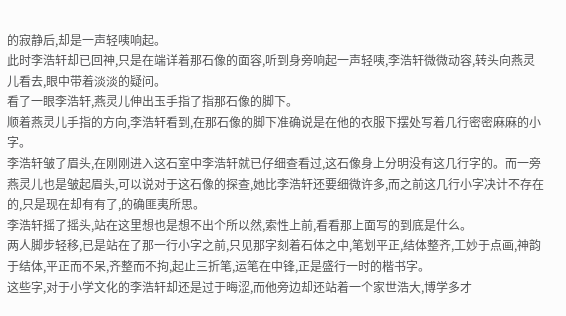的寂静后,却是一声轻咦响起。
此时李浩轩却已回神,只是在端详着那石像的面容,听到身旁响起一声轻咦,李浩轩微微动容,转头向燕灵儿看去,眼中带着淡淡的疑问。
看了一眼李浩轩,燕灵儿伸出玉手指了指那石像的脚下。
顺着燕灵儿手指的方向,李浩轩看到,在那石像的脚下准确说是在他的衣服下摆处写着几行密密麻麻的小字。
李浩轩皱了眉头,在刚刚进入这石室中李浩轩就已仔细查看过,这石像身上分明没有这几行字的。而一旁燕灵儿也是皱起眉头,可以说对于这石像的探查,她比李浩轩还要细微许多,而之前这几行小字决计不存在的,只是现在却有有了,的确匪夷所思。
李浩轩摇了摇头,站在这里想也是想不出个所以然,索性上前,看看那上面写的到底是什么。
两人脚步轻移,已是站在了那一行小字之前,只见那字刻着石体之中,笔划平正,结体整齐,工妙于点画,神韵于结体,平正而不呆,齐整而不拘,起止三折笔,运笔在中锋,正是盛行一时的楷书字。
这些字,对于小学文化的李浩轩却还是过于晦涩,而他旁边却还站着一个家世浩大,博学多才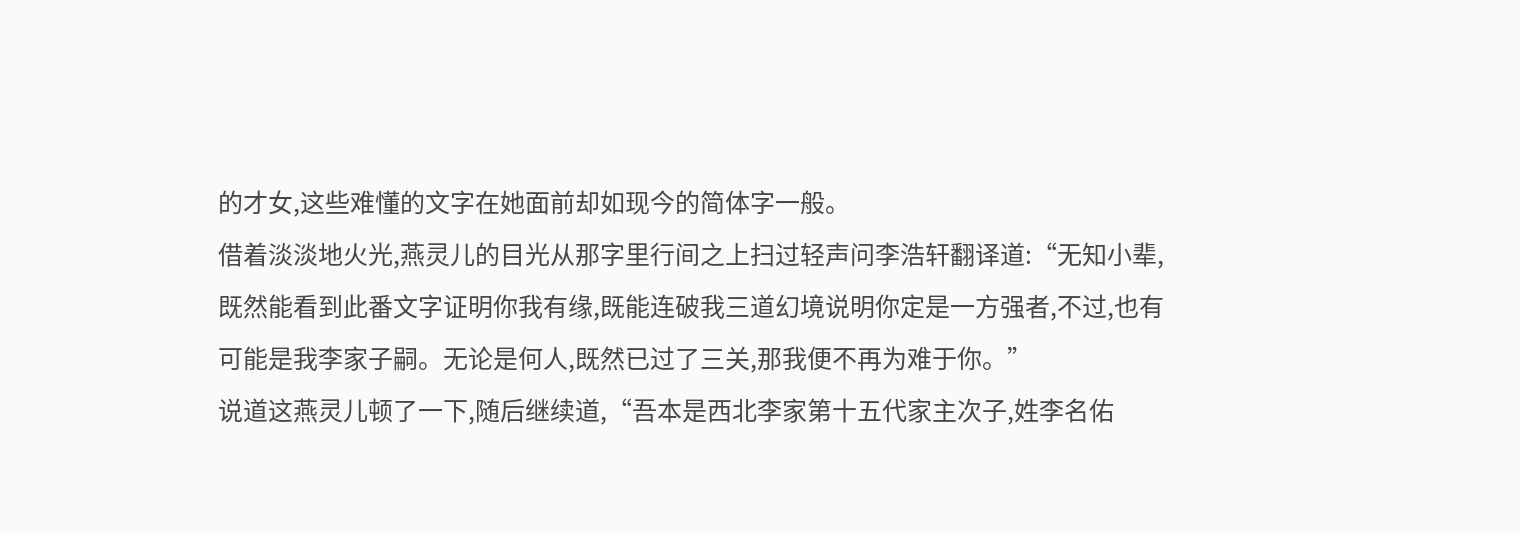的才女,这些难懂的文字在她面前却如现今的简体字一般。
借着淡淡地火光,燕灵儿的目光从那字里行间之上扫过轻声问李浩轩翻译道:“无知小辈,既然能看到此番文字证明你我有缘,既能连破我三道幻境说明你定是一方强者,不过,也有可能是我李家子嗣。无论是何人,既然已过了三关,那我便不再为难于你。”
说道这燕灵儿顿了一下,随后继续道,“吾本是西北李家第十五代家主次子,姓李名佑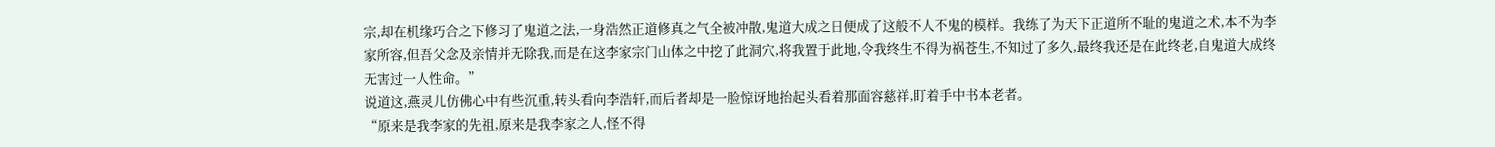宗,却在机缘巧合之下修习了鬼道之法,一身浩然正道修真之气全被冲散,鬼道大成之日便成了这般不人不鬼的模样。我练了为天下正道所不耻的鬼道之术,本不为李家所容,但吾父念及亲情并无除我,而是在这李家宗门山体之中挖了此洞穴,将我置于此地,令我终生不得为祸苍生,不知过了多久,最终我还是在此终老,自鬼道大成终无害过一人性命。”
说道这,燕灵儿仿佛心中有些沉重,转头看向李浩轩,而后者却是一脸惊讶地抬起头看着那面容慈祥,盯着手中书本老者。
“原来是我李家的先祖,原来是我李家之人,怪不得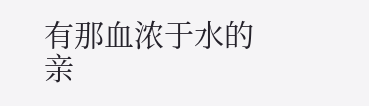有那血浓于水的亲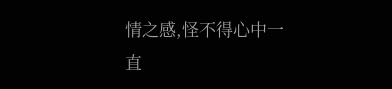情之感,怪不得心中一直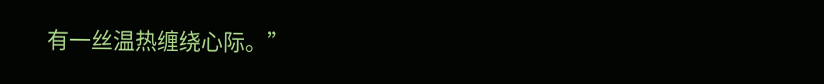有一丝温热缠绕心际。”